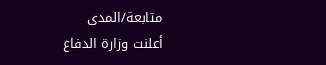متابعة/المدى
أعلنت وزارة الدفاع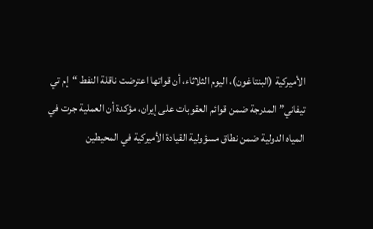الأميركية (البنتاغون)، اليوم الثلاثاء، أن قواتها اعترضت ناقلة النفط “إم تي تيفاني” المدرجة ضمن قوائم العقوبات على إيران، مؤكدة أن العملية جرت في المياه الدولية ضمن نطاق مسؤولية القيادة الأميركية في المحيطين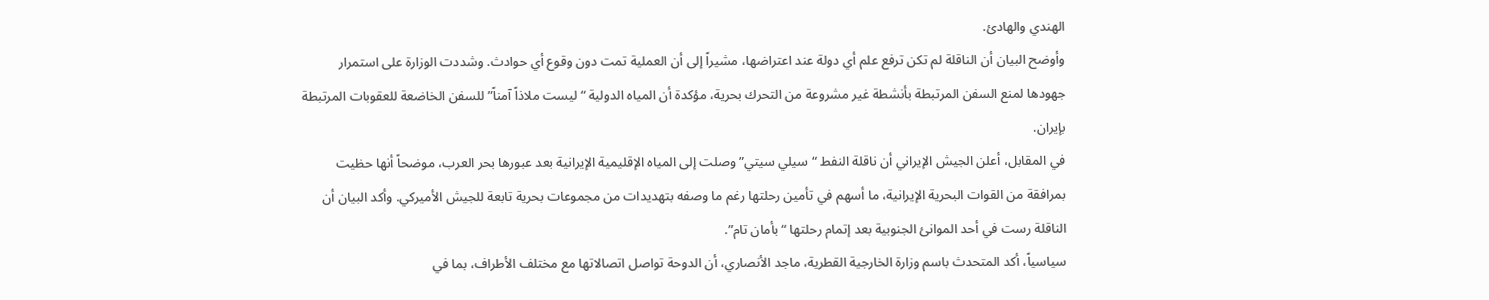الهندي والهادئ.
وأوضح البيان أن الناقلة لم تكن ترفع علم أي دولة عند اعتراضها، مشيراً إلى أن العملية تمت دون وقوع أي حوادث. وشددت الوزارة على استمرار جهودها لمنع السفن المرتبطة بأنشطة غير مشروعة من التحرك بحرية، مؤكدة أن المياه الدولية “ليست ملاذاً آمناً” للسفن الخاضعة للعقوبات المرتبطة بإيران.
في المقابل، أعلن الجيش الإيراني أن ناقلة النفط “سيلي سيتي” وصلت إلى المياه الإقليمية الإيرانية بعد عبورها بحر العرب، موضحاً أنها حظيت بمرافقة من القوات البحرية الإيرانية، ما أسهم في تأمين رحلتها رغم ما وصفه بتهديدات من مجموعات بحرية تابعة للجيش الأميركي. وأكد البيان أن الناقلة رست في أحد الموانئ الجنوبية بعد إتمام رحلتها “بأمان تام”.
سياسياً، أكد المتحدث باسم وزارة الخارجية القطرية، ماجد الأنصاري، أن الدوحة تواصل اتصالاتها مع مختلف الأطراف، بما في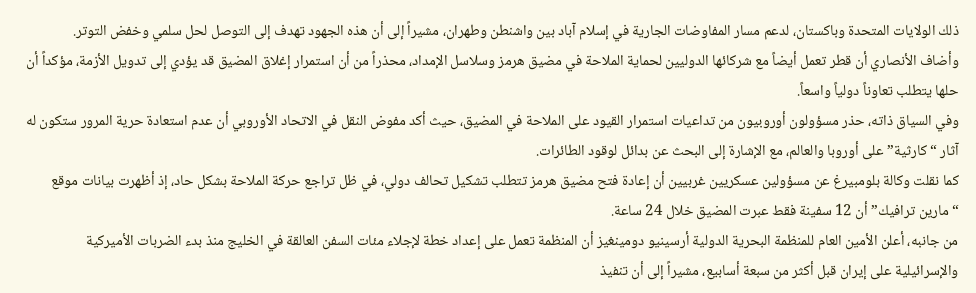ذلك الولايات المتحدة وباكستان، لدعم مسار المفاوضات الجارية في إسلام آباد بين واشنطن وطهران، مشيراً إلى أن هذه الجهود تهدف إلى التوصل لحل سلمي وخفض التوتر.
وأضاف الأنصاري أن قطر تعمل أيضاً مع شركائها الدوليين لحماية الملاحة في مضيق هرمز وسلاسل الإمداد، محذراً من أن استمرار إغلاق المضيق قد يؤدي إلى تدويل الأزمة، مؤكداً أن حلها يتطلب تعاوناً دولياً واسعاً.
وفي السياق ذاته، حذر مسؤولون أوروبيون من تداعيات استمرار القيود على الملاحة في المضيق، حيث أكد مفوض النقل في الاتحاد الأوروبي أن عدم استعادة حرية المرور ستكون له آثار “كارثية” على أوروبا والعالم، مع الإشارة إلى البحث عن بدائل لوقود الطائرات.
كما نقلت وكالة بلومبيرغ عن مسؤولين عسكريين غربيين أن إعادة فتح مضيق هرمز تتطلب تشكيل تحالف دولي، في ظل تراجع حركة الملاحة بشكل حاد، إذ أظهرت بيانات موقع “مارين ترافيك” أن 12 سفينة فقط عبرت المضيق خلال 24 ساعة.
من جانبه، أعلن الأمين العام للمنظمة البحرية الدولية أرسينيو دومينغيز أن المنظمة تعمل على إعداد خطة لإجلاء مئات السفن العالقة في الخليج منذ بدء الضربات الأميركية والإسرائيلية على إيران قبل أكثر من سبعة أسابيع، مشيراً إلى أن تنفيذ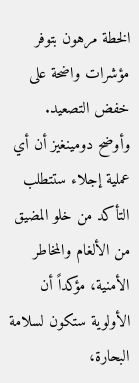الخطة مرهون بتوفر مؤشرات واضحة على خفض التصعيد.
وأوضح دومينغيز أن أي عملية إجلاء ستتطلب التأكد من خلو المضيق من الألغام والمخاطر الأمنية، مؤكداً أن الأولوية ستكون لسلامة البحارة،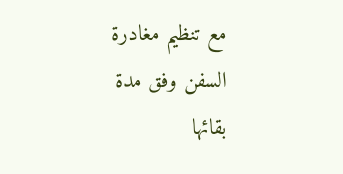مع تنظيم مغادرة السفن وفق مدة بقائها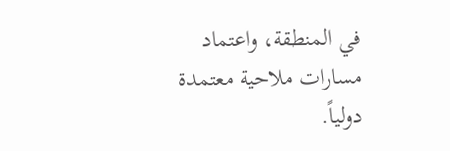في المنطقة، واعتماد مسارات ملاحية معتمدة دولياً.